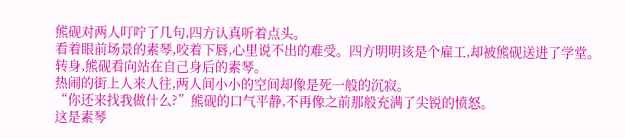熊砚对两人叮咛了几句,四方认真听着点头。
看着眼前场景的素琴,咬着下唇,心里说不出的难受。四方明明该是个雇工,却被熊砚送进了学堂。
转身,熊砚看向站在自己身后的素琴。
热闹的街上人来人往,两人间小小的空间却像是死一般的沉寂。
“你还来找我做什么?”熊砚的口气平静,不再像之前那般充满了尖锐的愤怒。
这是素琴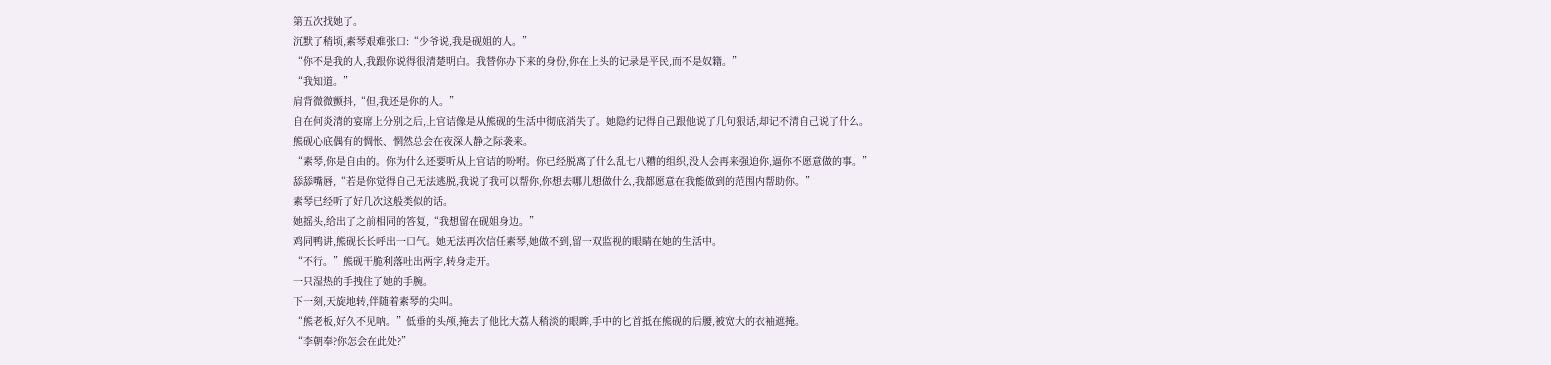第五次找她了。
沉默了稍顷,素琴艰难张口:“少爷说,我是砚姐的人。”
“你不是我的人,我跟你说得很清楚明白。我替你办下来的身份,你在上头的记录是平民,而不是奴籍。”
“我知道。”
肩背微微颤抖,“但,我还是你的人。”
自在何炎清的宴席上分别之后,上官诘像是从熊砚的生活中彻底消失了。她隐约记得自己跟他说了几句狠话,却记不清自己说了什么。
熊砚心底偶有的惆怅、惘然总会在夜深人静之际袭来。
“素琴,你是自由的。你为什么还要听从上官诘的吩咐。你已经脱离了什么乱七八糟的组织,没人会再来强迫你,逼你不愿意做的事。”
舔舔嘴唇,“若是你觉得自己无法逃脱,我说了我可以帮你,你想去哪儿想做什么,我都愿意在我能做到的范围内帮助你。”
素琴已经听了好几次这般类似的话。
她摇头,给出了之前相同的答复,“我想留在砚姐身边。”
鸡同鸭讲,熊砚长长呼出一口气。她无法再次信任素琴,她做不到,留一双监视的眼睛在她的生活中。
“不行。”熊砚干脆利落吐出两字,转身走开。
一只湿热的手拽住了她的手腕。
下一刻,天旋地转,伴随着素琴的尖叫。
“熊老板,好久不见呐。”低垂的头颅,掩去了他比大荔人稍淡的眼眸,手中的匕首抵在熊砚的后腰,被宽大的衣袖遮掩。
“李朝奉?你怎会在此处?”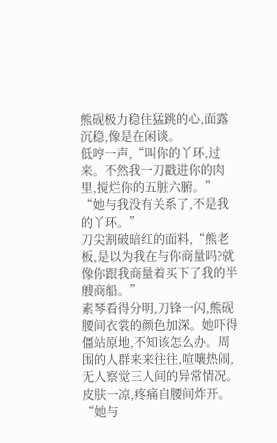熊砚极力稳住猛跳的心,面露沉稳,像是在闲谈。
低哼一声,“叫你的丫环,过来。不然我一刀戳进你的肉里,搅烂你的五脏六腑。”
“她与我没有关系了,不是我的丫环。”
刀尖割破暗红的面料,“熊老板,是以为我在与你商量吗?就像你跟我商量着买下了我的半艘商船。”
素琴看得分明,刀锋一闪,熊砚腰间衣裳的颜色加深。她吓得僵站原地,不知该怎么办。周围的人群来来往往,喧嚷热闹,无人察觉三人间的异常情况。
皮肤一凉,疼痛自腰间炸开。
“她与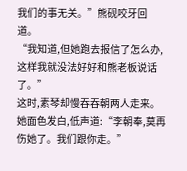我们的事无关。”熊砚咬牙回道。
“我知道,但她跑去报信了怎么办,这样我就没法好好和熊老板说话了。”
这时,素琴却慢吞吞朝两人走来。
她面色发白,低声道:“李朝奉,莫再伤她了。我们跟你走。”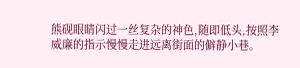熊砚眼睛闪过一丝复杂的神色,随即低头,按照李威廉的指示慢慢走进远离街面的僻静小巷。